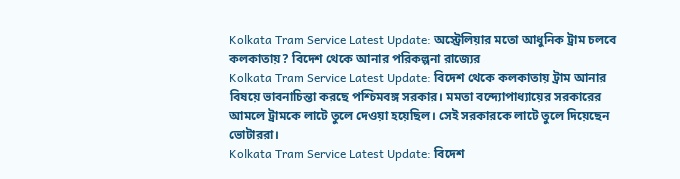Kolkata Tram Service Latest Update: অস্ট্রেলিয়ার মতো আধুনিক ট্রাম চলবে কলকাতায়? বিদেশ থেকে আনার পরিকল্পনা রাজ্যের
Kolkata Tram Service Latest Update: বিদেশ থেকে কলকাতায় ট্রাম আনার বিষয়ে ভাবনাচিন্তা করছে পশ্চিমবঙ্গ সরকার। মমতা বন্দ্যোপাধ্যায়ের সরকারের আমলে ট্রামকে লাটে তুলে দেওয়া হয়েছিল। সেই সরকারকে লাটে তুলে দিয়েছেন ভোটাররা।
Kolkata Tram Service Latest Update: বিদেশ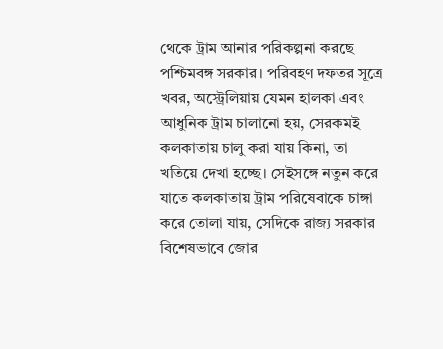থেকে ট্রাম আনার পরিকল্পনা করছে পশ্চিমবঙ্গ সরকার। পরিবহণ দফতর সূত্রে খবর, অস্ট্রেলিয়ায় যেমন হালকা এবং আধুনিক ট্রাম চালানো হয়, সেরকমই কলকাতায় চালু করা যায় কিনা, তা খতিয়ে দেখা হচ্ছে। সেইসঙ্গে নতুন করে যাতে কলকাতায় ট্রাম পরিষেবাকে চাঙ্গা করে তোলা যায়, সেদিকে রাজ্য সরকার বিশেষভাবে জোর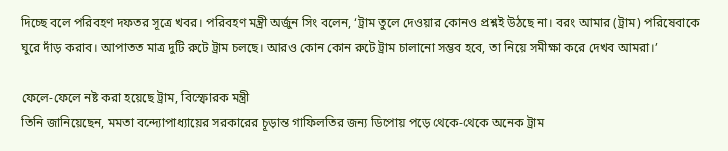দিচ্ছে বলে পরিবহণ দফতর সূত্রে খবর। পরিবহণ মন্ত্রী অর্জুন সিং বলেন, ‘ট্রাম তুলে দেওয়ার কোনও প্রশ্নই উঠছে না। বরং আমার (ট্রাম) পরিষেবাকে ঘুরে দাঁড় করাব। আপাতত মাত্র দুটি রুটে ট্রাম চলছে। আরও কোন কোন রুটে ট্রাম চালানো সম্ভব হবে, তা নিয়ে সমীক্ষা করে দেখব আমরা।’

ফেলে-ফেলে নষ্ট করা হয়েছে ট্রাম, বিস্ফোরক মন্ত্রী
তিনি জানিয়েছেন, মমতা বন্দ্যোপাধ্যায়ের সরকারের চূড়ান্ত গাফিলতির জন্য ডিপোয় পড়ে থেকে-থেকে অনেক ট্রাম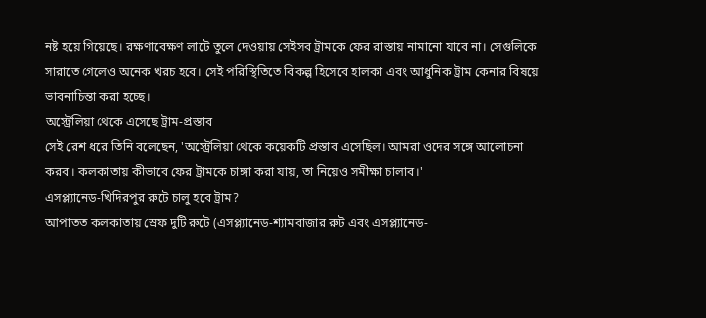নষ্ট হয়ে গিয়েছে। রক্ষণাবেক্ষণ লাটে তুলে দেওয়ায় সেইসব ট্রামকে ফের রাস্তায় নামানো যাবে না। সেগুলিকে সারাতে গেলেও অনেক খরচ হবে। সেই পরিস্থিতিতে বিকল্প হিসেবে হালকা এবং আধুনিক ট্রাম কেনার বিষয়ে ভাবনাচিন্তা করা হচ্ছে।
অস্ট্রেলিয়া থেকে এসেছে ট্রাম-প্রস্তাব
সেই রেশ ধরে তিনি বলেছেন, 'অস্ট্রেলিয়া থেকে কয়েকটি প্রস্তাব এসেছিল। আমরা ওদের সঙ্গে আলোচনা করব। কলকাতায় কীভাবে ফের ট্রামকে চাঙ্গা করা যায়, তা নিয়েও সমীক্ষা চালাব।'
এসপ্ল্যানেড-খিদিরপুর রুটে চালু হবে ট্রাম?
আপাতত কলকাতায় স্রেফ দুটি রুটে (এসপ্ল্যানেড-শ্যামবাজার রুট এবং এসপ্ল্যানেড-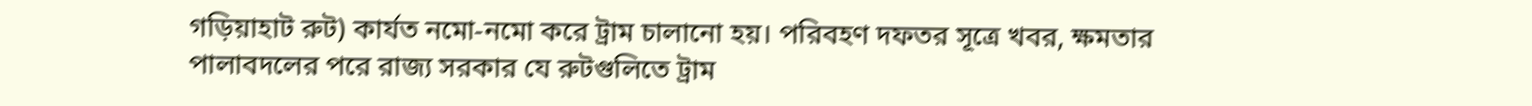গড়িয়াহাট রুট) কার্যত নমো-নমো করে ট্রাম চালানো হয়। পরিবহণ দফতর সূত্রে খবর, ক্ষমতার পালাবদলের পরে রাজ্য সরকার যে রুটগুলিতে ট্রাম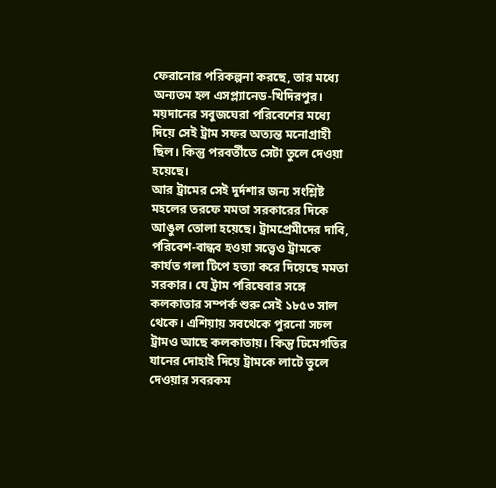ফেরানোর পরিকল্পনা করছে, তার মধ্যে অন্যতম হল এসপ্ল্যানেড-খিদিরপুর। ময়দানের সবুজঘেরা পরিবেশের মধ্যে দিয়ে সেই ট্রাম সফর অত্যন্ত মনোগ্রাহী ছিল। কিন্তু পরবর্তীতে সেটা তুলে দেওয়া হয়েছে।
আর ট্রামের সেই দুর্দশার জন্য সংশ্লিষ্ট মহলের তরফে মমতা সরকারের দিকে আঙুল তোলা হয়েছে। ট্রামপ্রেমীদের দাবি, পরিবেশ-বান্ধব হওয়া সত্ত্বেও ট্রামকে কার্যত গলা টিপে হত্যা করে দিয়েছে মমতা সরকার। যে ট্রাম পরিষেবার সঙ্গে কলকাতার সম্পর্ক শুরু সেই ১৮৫৩ সাল থেকে। এশিয়ায় সবথেকে পুরনো সচল ট্রামও আছে কলকাতায়। কিন্তু ঢিমেগতির যানের দোহাই দিয়ে ট্রামকে লাটে তুলে দেওয়ার সবরকম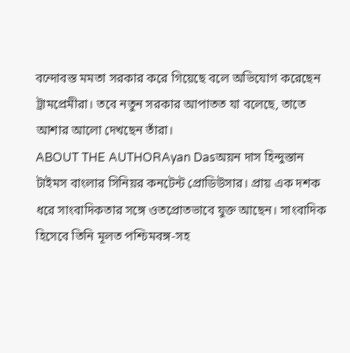বন্দোবস্ত মমতা সরকার করে গিয়েছে বলে অভিযোগ করেছেন ট্রামপ্রেমীরা। তবে নতুন সরকার আপাতত যা বলেছে, তাতে আশার আলো দেখছেন তাঁরা।
ABOUT THE AUTHORAyan Dasঅয়ন দাস হিন্দুস্তান টাইমস বাংলার সিনিয়র কনটেন্ট প্রোডিউসার। প্রায় এক দশক ধরে সাংবাদিকতার সঙ্গে ওতপ্রোতভাবে যুক্ত আছেন। সাংবাদিক হিসেবে তিনি মূলত পশ্চিমবঙ্গ-সহ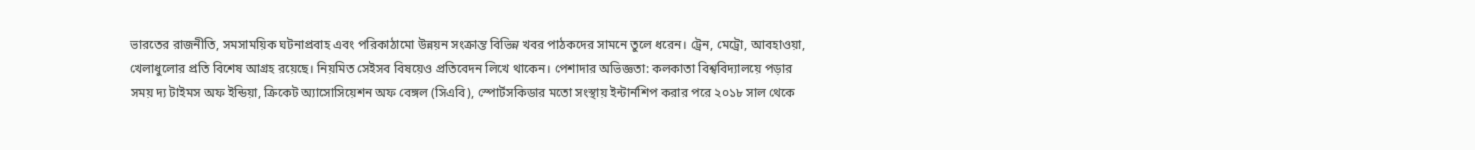ভারতের রাজনীতি, সমসাময়িক ঘটনাপ্রবাহ এবং পরিকাঠামো উন্নয়ন সংক্রান্ত বিভিন্ন খবর পাঠকদের সামনে তুলে ধরেন। ট্রেন, মেট্রো, আবহাওয়া, খেলাধুলোর প্রতি বিশেষ আগ্রহ রয়েছে। নিয়মিত সেইসব বিষয়েও প্রতিবেদন লিখে থাকেন। পেশাদার অভিজ্ঞতা: কলকাতা বিশ্ববিদ্যালয়ে পড়ার সময় দ্য টাইমস অফ ইন্ডিয়া, ক্রিকেট অ্যাসোসিয়েশন অফ বেঙ্গল (সিএবি), স্পোর্টসকিডার মতো সংস্থায় ইন্টার্নশিপ করার পরে ২০১৮ সাল থেকে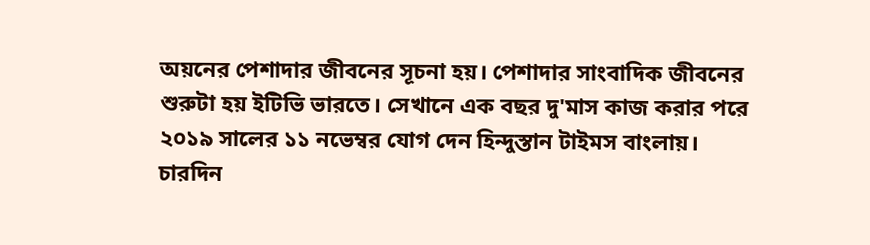অয়নের পেশাদার জীবনের সূচনা হয়। পেশাদার সাংবাদিক জীবনের শুরুটা হয় ইটিভি ভারতে। সেখানে এক বছর দু'মাস কাজ করার পরে ২০১৯ সালের ১১ নভেম্বর যোগ দেন হিন্দুস্তান টাইমস বাংলায়। চারদিন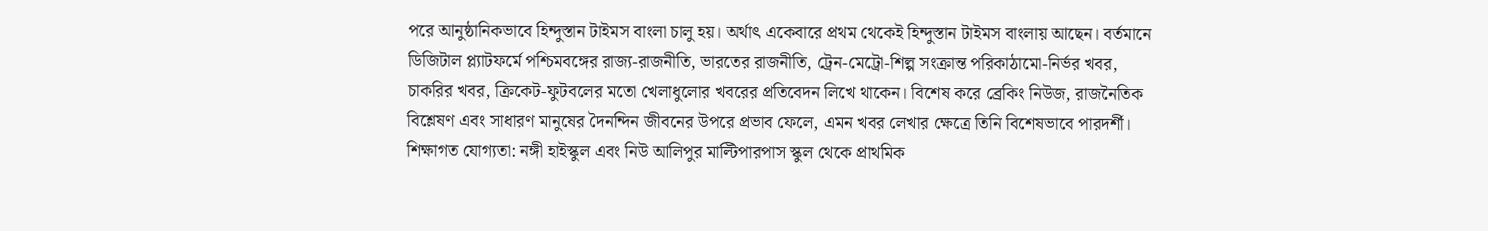পরে আনুষ্ঠানিকভাবে হিন্দুস্তান টাইমস বাংলা চালু হয়। অর্থাৎ একেবারে প্রথম থেকেই হিন্দুস্তান টাইমস বাংলায় আছেন। বর্তমানে ডিজিটাল প্ল্যাটফর্মে পশ্চিমবঙ্গের রাজ্য-রাজনীতি, ভারতের রাজনীতি, ট্রেন-মেট্রো-শিল্প সংক্রান্ত পরিকাঠামো-নির্ভর খবর, চাকরির খবর, ক্রিকেট-ফুটবলের মতো খেলাধুলোর খবরের প্রতিবেদন লিখে থাকেন। বিশেষ করে ব্রেকিং নিউজ, রাজনৈতিক বিশ্লেষণ এবং সাধারণ মানুষের দৈনন্দিন জীবনের উপরে প্রভাব ফেলে, এমন খবর লেখার ক্ষেত্রে তিনি বিশেষভাবে পারদর্শী। শিক্ষাগত যোগ্যতা: নঙ্গী হাইস্কুল এবং নিউ আলিপুর মাল্টিপারপাস স্কুল থেকে প্রাথমিক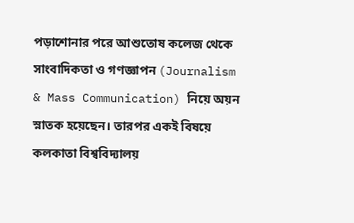পড়াশোনার পরে আশুতোষ কলেজ থেকে সাংবাদিকতা ও গণজ্ঞাপন (Journalism & Mass Communication) নিয়ে অয়ন স্নাতক হয়েছেন। তারপর একই বিষয়ে কলকাতা বিশ্ববিদ্যালয়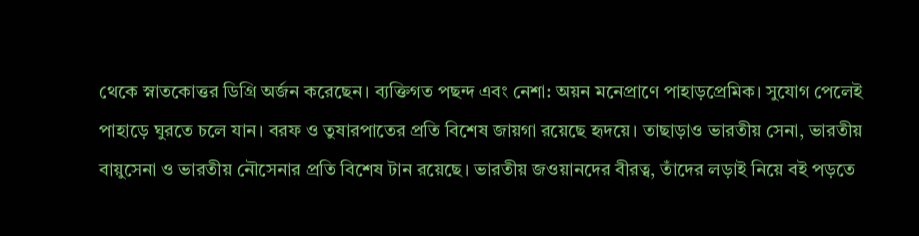থেকে স্নাতকোত্তর ডিগ্রি অর্জন করেছেন। ব্যক্তিগত পছন্দ এবং নেশা: অয়ন মনেপ্রাণে পাহাড়প্রেমিক। সুযোগ পেলেই পাহাড়ে ঘুরতে চলে যান। বরফ ও তুষারপাতের প্রতি বিশেষ জায়গা রয়েছে হৃদয়ে। তাছাড়াও ভারতীয় সেনা, ভারতীয় বায়ুসেনা ও ভারতীয় নৌসেনার প্রতি বিশেষ টান রয়েছে। ভারতীয় জওয়ানদের বীরত্ব, তাঁদের লড়াই নিয়ে বই পড়তে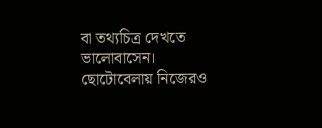বা তথ্যচিত্র দেখতে ভালোবাসেন। ছোটোবেলায় নিজেরও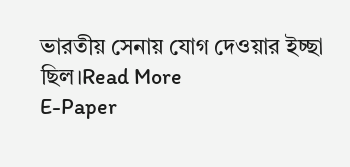ভারতীয় সেনায় যোগ দেওয়ার ইচ্ছা ছিল।Read More
E-Paper